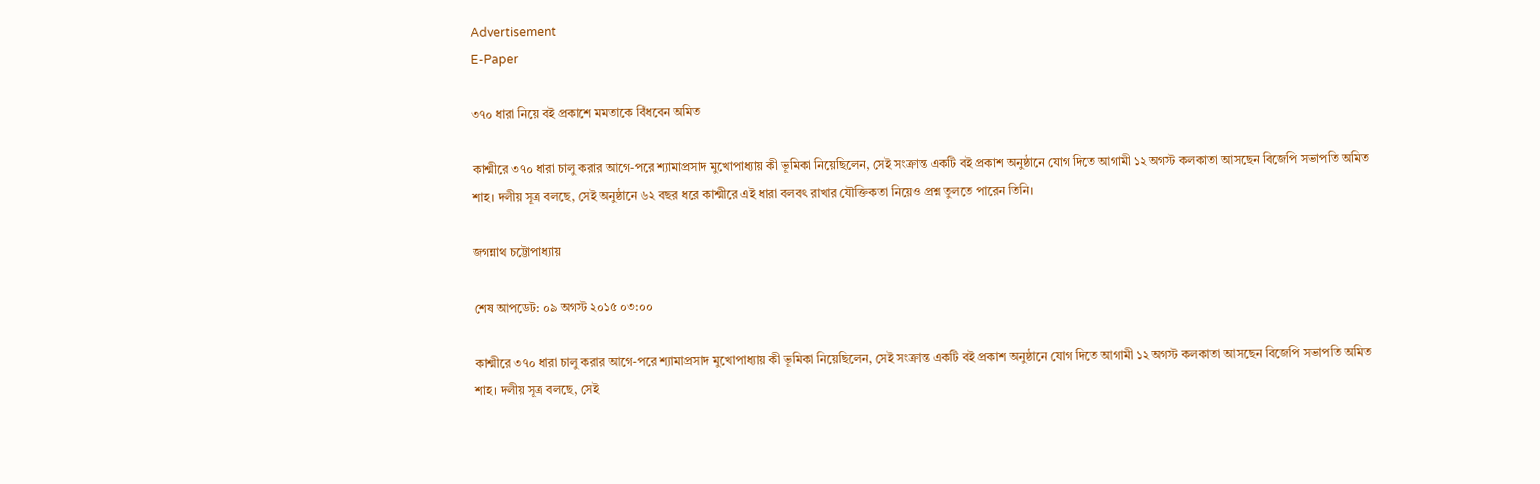Advertisement
E-Paper

৩৭০ ধারা নিয়ে বই প্রকাশে মমতাকে বিঁধবেন অমিত

কাশ্মীরে ৩৭০ ধারা চালু করার আগে-পরে শ্যামাপ্রসাদ মুখোপাধ্যায় কী ভূমিকা নিয়েছিলেন, সেই সংক্রান্ত একটি বই প্রকাশ অনুষ্ঠানে যোগ দিতে আগামী ১২ অগস্ট কলকাতা আসছেন বিজেপি সভাপতি অমিত শাহ। দলীয় সূত্র বলছে, সেই অনুষ্ঠানে ৬২ বছর ধরে কাশ্মীরে এই ধারা বলবৎ রাখার যৌক্তিকতা নিয়েও প্রশ্ন তুলতে পারেন তিনি।

জগন্নাথ চট্টোপাধ্যায়

শেষ আপডেট: ০৯ অগস্ট ২০১৫ ০৩:০০

কাশ্মীরে ৩৭০ ধারা চালু করার আগে-পরে শ্যামাপ্রসাদ মুখোপাধ্যায় কী ভূমিকা নিয়েছিলেন, সেই সংক্রান্ত একটি বই প্রকাশ অনুষ্ঠানে যোগ দিতে আগামী ১২ অগস্ট কলকাতা আসছেন বিজেপি সভাপতি অমিত শাহ। দলীয় সূত্র বলছে, সেই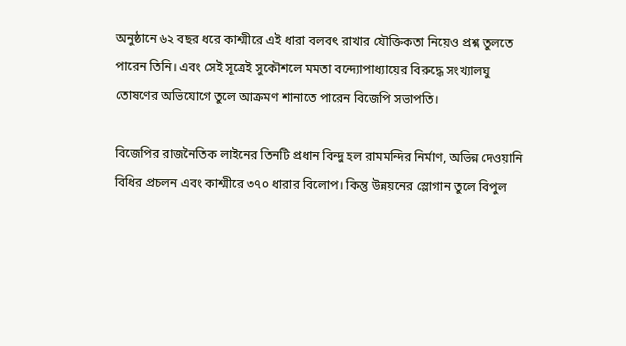অনুষ্ঠানে ৬২ বছর ধরে কাশ্মীরে এই ধারা বলবৎ রাখার যৌক্তিকতা নিয়েও প্রশ্ন তুলতে পারেন তিনি। এবং সেই সূত্রেই সুকৌশলে মমতা বন্দ্যোপাধ্যায়ের বিরুদ্ধে সংখ্যালঘু তোষণের অভিযোগে তুলে আক্রমণ শানাতে পারেন বিজেপি সভাপতি।

বিজেপির রাজনৈতিক লাইনের তিনটি প্রধান বিন্দু হল রামমন্দির নির্মাণ, অভিন্ন দেওয়ানি বিধির প্রচলন এবং কাশ্মীরে ৩৭০ ধারার বিলোপ। কিন্তু উন্নয়নের স্লোগান তুলে বিপুল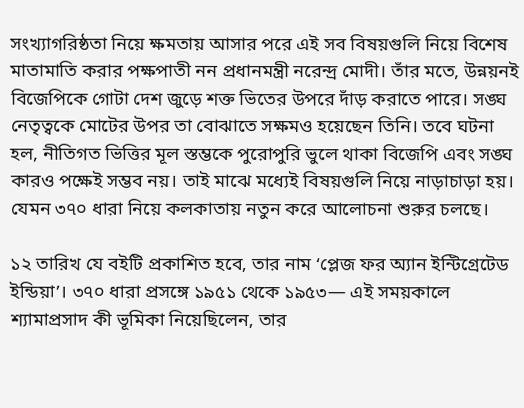সংখ্যাগরিষ্ঠতা নিয়ে ক্ষমতায় আসার পরে এই সব বিষয়গুলি নিয়ে বিশেষ মাতামাতি করার পক্ষপাতী নন প্রধানমন্ত্রী নরেন্দ্র মোদী। তাঁর মতে, উন্নয়নই বিজেপিকে গোটা দেশ জুড়ে শক্ত ভিতের উপরে দাঁড় করাতে পারে। সঙ্ঘ নেতৃত্বকে মোটের উপর তা বোঝাতে সক্ষমও হয়েছেন তিনি। তবে ঘটনা হল, নীতিগত ভিত্তির মূল স্তম্ভকে পুরোপুরি ভুলে থাকা বিজেপি এবং সঙ্ঘ কারও পক্ষেই সম্ভব নয়। তাই মাঝে মধ্যেই বিষয়গুলি নিয়ে নাড়াচাড়া হয়। যেমন ৩৭০ ধারা নিয়ে কলকাতায় নতুন করে আলোচনা শুরুর চলছে।

১২ তারিখ যে বইটি প্রকাশিত হবে, তার নাম ‘প্লেজ ফর অ্যান ইন্টিগ্রেটেড ইন্ডিয়া’। ৩৭০ ধারা প্রসঙ্গে ১৯৫১ থেকে ১৯৫৩— এই সময়কালে শ্যামাপ্রসাদ কী ভূমিকা নিয়েছিলেন, তার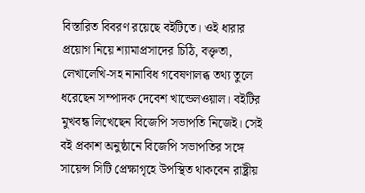বিস্তারিত বিবরণ রয়েছে বইটিতে। ওই ধারার প্রয়োগ নিয়ে শ্যামাপ্রসাদের চিঠি, বক্তৃতা, লেখালেখি-সহ নানাবিধ গবেষণালব্ধ তথ্য তুলে ধরেছেন সম্পাদক দেবেশ খান্ডেলওয়াল। বইটির মুখবন্ধ লিখেছেন বিজেপি সভাপতি নিজেই। সেই বই প্রকাশ অনুষ্ঠানে বিজেপি সভাপতির সঙ্গে সায়েন্স সিটি প্রেক্ষাগৃহে উপস্থিত থাকবেন রাষ্ট্রীয়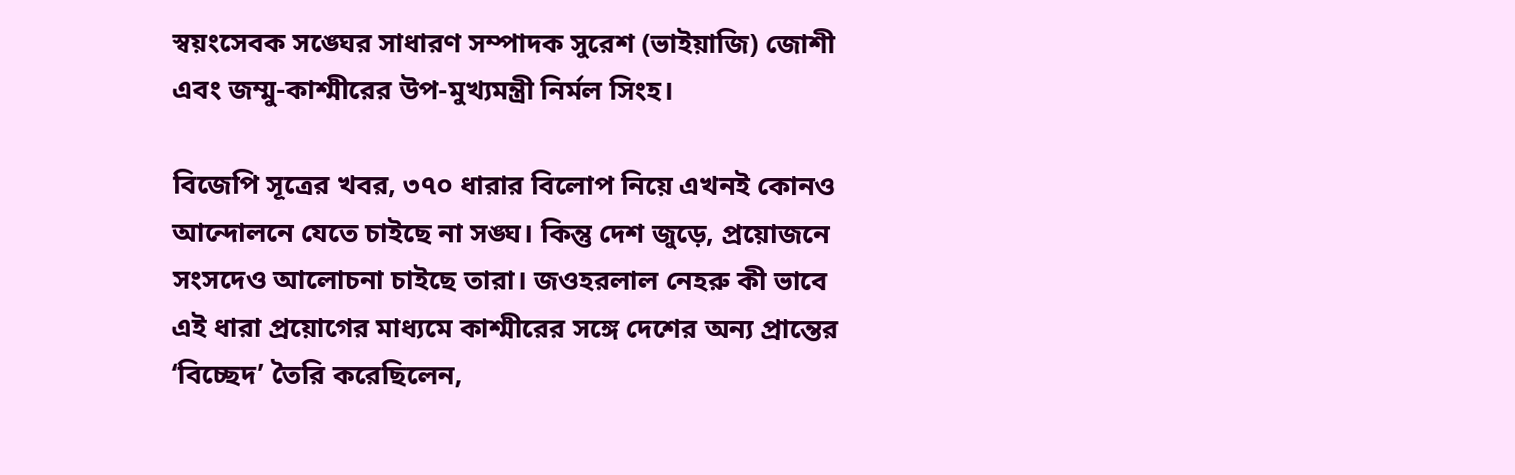স্বয়ংসেবক সঙ্ঘের সাধারণ সম্পাদক সুরেশ (ভাইয়াজি) জোশী এবং জম্মু-কাশ্মীরের উপ-মুখ্যমন্ত্রী নির্মল সিংহ।

বিজেপি সূত্রের খবর, ৩৭০ ধারার বিলোপ নিয়ে এখনই কোনও আন্দোলনে যেতে চাইছে না সঙ্ঘ। কিন্তু দেশ জুড়ে, প্রয়োজনে সংসদেও আলোচনা চাইছে তারা। জওহরলাল নেহরু কী ভাবে এই ধারা প্রয়‌োগের মাধ্যমে কাশ্মীরের সঙ্গে দেশের অন্য প্রান্তের ‘বিচ্ছেদ’ তৈরি করেছিলেন,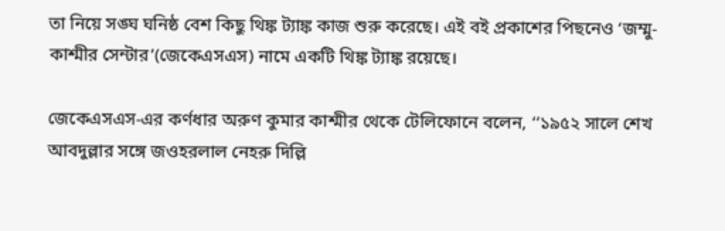তা নিয়ে সঙ্ঘ ঘনিষ্ঠ বেশ কিছু থিঙ্ক ট্যাঙ্ক কাজ শুরু করেছে। এই বই প্রকাশের পিছনেও ‘জম্মু-কাশ্মীর সেন্টার’(জেকেএসএস) নামে একটি থিঙ্ক ট্যাঙ্ক রয়েছে।

জেকেএসএস-এর কর্ণধার অরুণ কুমার কাশ্মীর থেকে টেলিফোনে বলেন, ‘‘১৯৫২ সালে শেখ আবদুল্লার সঙ্গে জওহরলাল নেহরু দিল্লি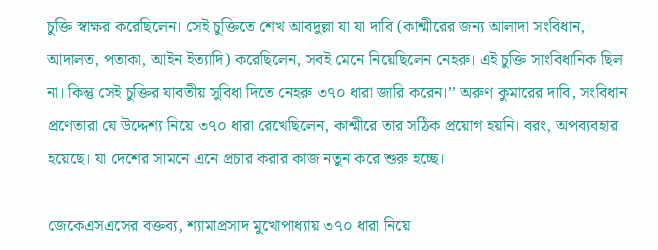চুক্তি স্বাক্ষর করেছিলেন। সেই চুক্তিতে শেখ আবদুল্লা যা যা দাবি (কাশ্মীরের জন্য আলাদা সংবিধান, আদালত, পতাকা, আইন ইত্যাদি) করেছিলেন, সবই মেনে নিয়েছিলেন নেহরু। এই চুক্তি সাংবিধানিক ছিল না। কিন্তু সেই চুক্তির যাবতীয় সুবিধা দিতে নেহরু ৩৭০ ধারা জারি করেন।’’ অরুণ কুমারের দাবি, সংবিধান প্রণেতারা যে উদ্দেশ্য নিয়ে ৩৭০ ধারা রেখেছিলেন, কাশ্মীরে তার সঠিক প্রয়োগ হয়নি। বরং, অপব্যবহার হয়েছে। যা দেশের সামনে এনে প্রচার করার কাজ নতুন করে শুরু হচ্ছে।

জেকেএসএসের বক্তব্য, শ্যামাপ্রসাদ মুখোপাধ্যায় ৩৭০ ধারা নিয়ে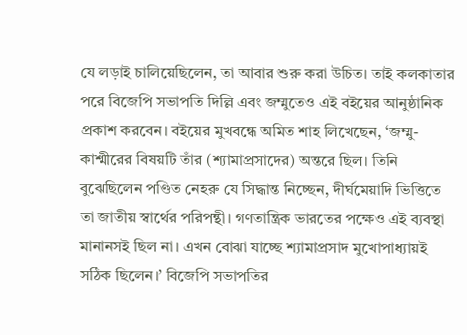যে লড়াই চালিয়েছিলেন, তা আবার শুরু করা উচিত। তাই কলকাতার পরে বিজেপি সভাপতি দিল্লি এবং জম্মুতেও এই বইয়ের আনুষ্ঠানিক প্রকাশ করবেন। বইয়ের মুখবন্ধে অমিত শাহ লিখেছেন, ‘জম্মু-কাশ্মীরের বিষয়টি তাঁর (শ্যামাপ্রসাদের) অন্তরে ছিল। তিনি বুঝেছিলেন পণ্ডিত নেহরু যে সিদ্ধান্ত নিচ্ছেন, দীর্ঘমেয়াদি ভিত্তিতে তা জাতীয় স্বার্থের পরিপন্থী। গণতান্ত্রিক ভারতের পক্ষেও এই ব্যবস্থা মানানসই ছিল না। এখন বোঝা যাচ্ছে শ্যামাপ্রসাদ মুখোপাধ্যায়ই সঠিক ছিলেন।’ বিজেপি সভাপতির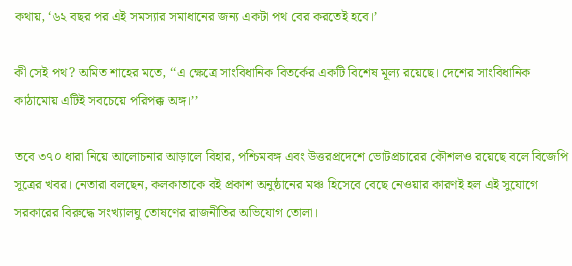কথায়, ‘৬২ বছর পর এই সমস্যার সমাধানের জন্য একটা পথ বের করতেই হবে।’

কী সেই পথ? অমিত শাহের মতে, ‘‘এ ক্ষেত্রে সাংবিধানিক বিতর্কের একটি বিশেষ মূল্য রয়েছে। দেশের সাংবিধানিক কাঠামোয় এটিই সবচেয়ে পরিপক্ক অঙ্গ।’’

তবে ৩৭০ ধারা নিয়ে আলোচনার আড়ালে বিহার, পশ্চিমবঙ্গ এবং উত্তরপ্রদেশে ভোটপ্রচারের কৌশলও রয়েছে বলে বিজেপি সূত্রের খবর। নেতারা বলছেন, কলকাতাকে বই প্রকাশ অনুষ্ঠানের মঞ্চ হিসেবে বেছে নেওয়ার কারণই হল এই সুযোগে সরকারের বিরুদ্ধে সংখ্যালঘু তোষণের রাজনীতির অভিযোগ তোলা।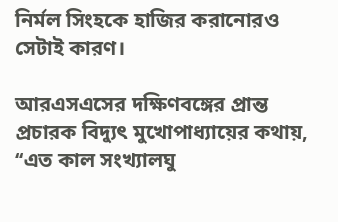নির্মল সিংহকে হাজির করানোরও সেটাই কারণ।

আরএসএসের দক্ষিণবঙ্গের প্রান্ত প্রচারক বিদ্যুৎ মুখোপাধ্যায়ের কথায়, ‘‘এত কাল সংখ্যালঘু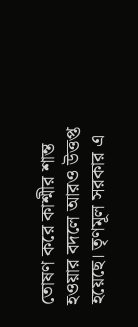তোষণ করে কাশ্মীর শান্ত হওয়ার বদলে আরও উত্তপ্ত হয়েছে। তৃণমূল সরকার এ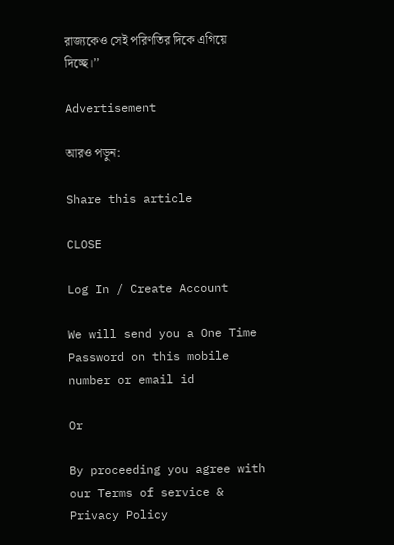রাজ্যকেও সেই পরিণতির দিকে এগিয়ে দিচ্ছে।’’

Advertisement

আরও পড়ুন:

Share this article

CLOSE

Log In / Create Account

We will send you a One Time Password on this mobile number or email id

Or

By proceeding you agree with our Terms of service & Privacy Policy